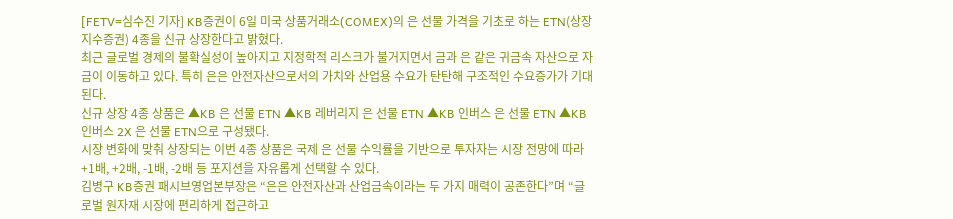[FETV=심수진 기자] KB증권이 6일 미국 상품거래소(COMEX)의 은 선물 가격을 기초로 하는 ETN(상장지수증권) 4종을 신규 상장한다고 밝혔다.
최근 글로벌 경제의 불확실성이 높아지고 지정학적 리스크가 불거지면서 금과 은 같은 귀금속 자산으로 자금이 이동하고 있다. 특히 은은 안전자산으로서의 가치와 산업용 수요가 탄탄해 구조적인 수요증가가 기대된다.
신규 상장 4종 상품은 ▲KB 은 선물 ETN ▲KB 레버리지 은 선물 ETN ▲KB 인버스 은 선물 ETN ▲KB 인버스 2X 은 선물 ETN으로 구성됐다.
시장 변화에 맞춰 상장되는 이번 4종 상품은 국제 은 선물 수익률을 기반으로 투자자는 시장 전망에 따라 +1배, +2배, -1배, -2배 등 포지션을 자유롭게 선택할 수 있다.
김병구 KB증권 패시브영업본부장은 “은은 안전자산과 산업금속이라는 두 가지 매력이 공존한다”며 “글로벌 원자재 시장에 편리하게 접근하고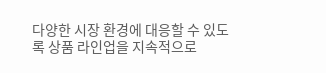다양한 시장 환경에 대응할 수 있도록 상품 라인업을 지속적으로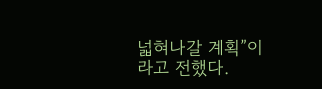넓혀나갈 계획”이라고 전했다.